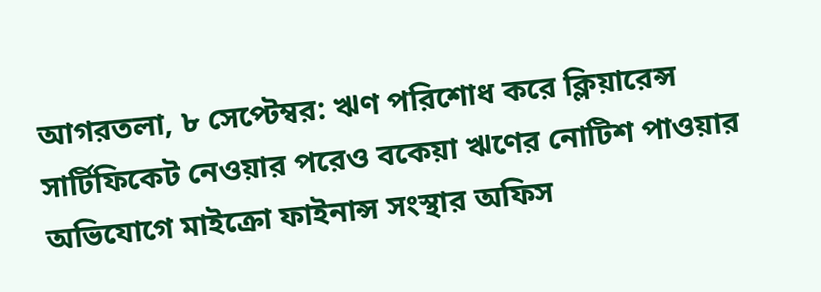আগরতলা, ৮ সেপ্টেম্বর: ঋণ পরিশোধ করে ক্লিয়ারেন্স সার্টিফিকেট নেওয়ার পরেও বকেয়া ঋণের নোটিশ পাওয়ার অভিযোগে মাইক্রো ফাইনান্স সংস্থার অফিস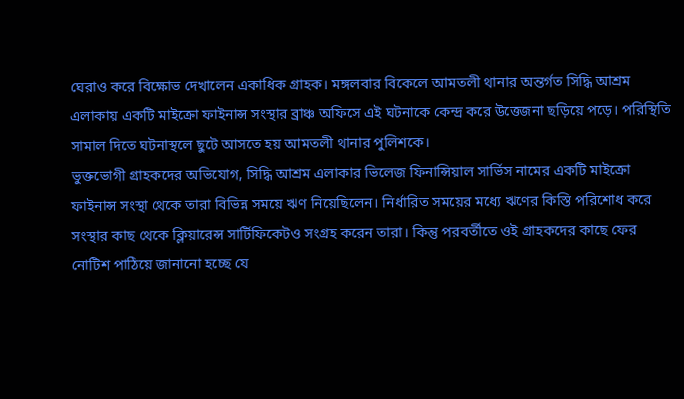ঘেরাও করে বিক্ষোভ দেখালেন একাধিক গ্রাহক। মঙ্গলবার বিকেলে আমতলী থানার অন্তর্গত সিদ্ধি আশ্রম এলাকায় একটি মাইক্রো ফাইনান্স সংস্থার ব্রাঞ্চ অফিসে এই ঘটনাকে কেন্দ্র করে উত্তেজনা ছড়িয়ে পড়ে। পরিস্থিতি সামাল দিতে ঘটনাস্থলে ছুটে আসতে হয় আমতলী থানার পুলিশকে।
ভুক্তভোগী গ্রাহকদের অভিযোগ, সিদ্ধি আশ্রম এলাকার ভিলেজ ফিনান্সিয়াল সার্ভিস নামের একটি মাইক্রো ফাইনান্স সংস্থা থেকে তারা বিভিন্ন সময়ে ঋণ নিয়েছিলেন। নির্ধারিত সময়ের মধ্যে ঋণের কিস্তি পরিশোধ করে সংস্থার কাছ থেকে ক্লিয়ারেন্স সার্টিফিকেটও সংগ্রহ করেন তারা। কিন্তু পরবর্তীতে ওই গ্রাহকদের কাছে ফের নোটিশ পাঠিয়ে জানানো হচ্ছে যে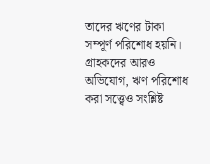তাদের ঋণের টাকা সম্পূর্ণ পরিশোধ হয়নি।
গ্রাহকদের আরও অভিযোগ, ঋণ পরিশোধ করা সত্ত্বেও সংশ্লিষ্ট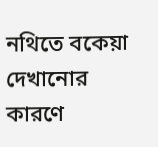নথিতে বকেয়া দেখানোর কারণে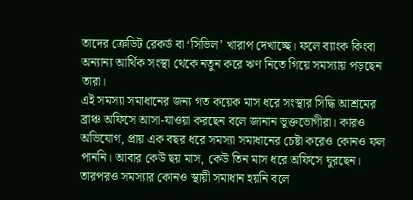তাদের ক্রেডিট রেকর্ড বা ‘সিভিল’ খারাপ দেখাচ্ছে। ফলে ব্যাংক কিংবা অন্যান্য আর্থিক সংস্থা থেকে নতুন করে ঋণ নিতে গিয়ে সমস্যায় পড়ছেন তারা।
এই সমস্যা সমাধানের জন্য গত কয়েক মাস ধরে সংস্থার সিদ্ধি আশ্রমের ব্রাঞ্চ অফিসে আসা-যাওয়া করছেন বলে জানান ভুক্তভোগীরা। কারও অভিযোগ, প্রায় এক বছর ধরে সমস্যা সমাধানের চেষ্টা করেও কোনও ফল পাননি। আবার কেউ ছয় মাস, কেউ তিন মাস ধরে অফিসে ঘুরছেন। তারপরও সমস্যার কোনও স্থায়ী সমাধান হয়নি বলে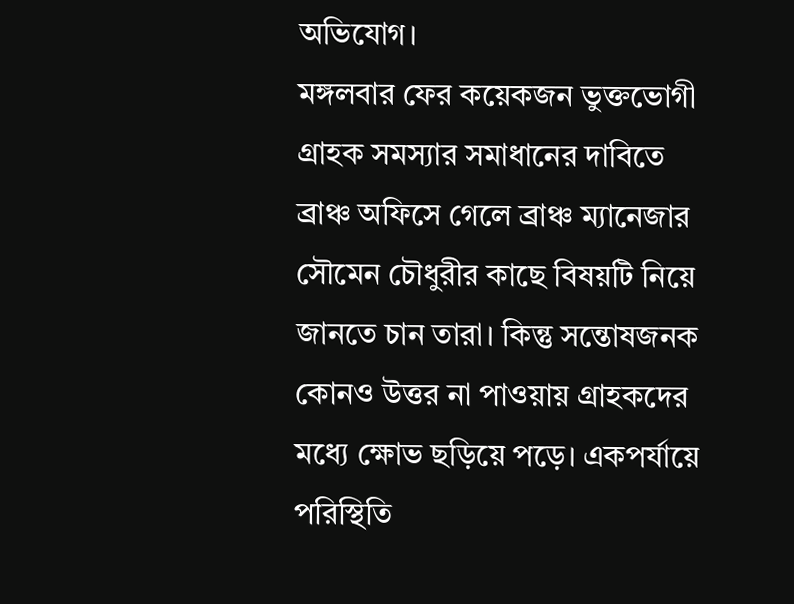অভিযোগ।
মঙ্গলবার ফের কয়েকজন ভুক্তভোগী গ্রাহক সমস্যার সমাধানের দাবিতে ব্রাঞ্চ অফিসে গেলে ব্রাঞ্চ ম্যানেজার সৌমেন চৌধুরীর কাছে বিষয়টি নিয়ে জানতে চান তারা। কিন্তু সন্তোষজনক কোনও উত্তর না পাওয়ায় গ্রাহকদের মধ্যে ক্ষোভ ছড়িয়ে পড়ে। একপর্যায়ে পরিস্থিতি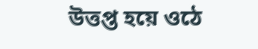উত্তপ্ত হয়ে ওঠে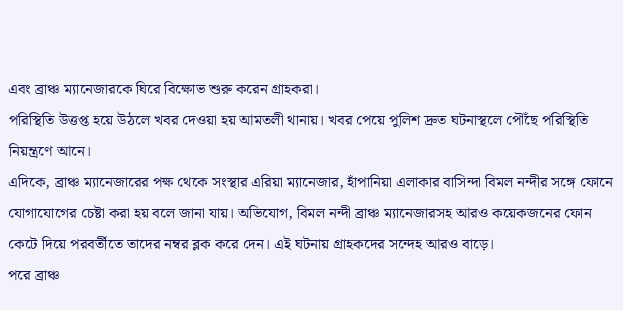এবং ব্রাঞ্চ ম্যানেজারকে ঘিরে বিক্ষোভ শুরু করেন গ্রাহকরা।
পরিস্থিতি উত্তপ্ত হয়ে উঠলে খবর দেওয়া হয় আমতলী থানায়। খবর পেয়ে পুলিশ দ্রুত ঘটনাস্থলে পৌঁছে পরিস্থিতি নিয়ন্ত্রণে আনে।
এদিকে, ব্রাঞ্চ ম্যানেজারের পক্ষ থেকে সংস্থার এরিয়া ম্যানেজার, হাঁপানিয়া এলাকার বাসিন্দা বিমল নন্দীর সঙ্গে ফোনে যোগাযোগের চেষ্টা করা হয় বলে জানা যায়। অভিযোগ, বিমল নন্দী ব্রাঞ্চ ম্যানেজারসহ আরও কয়েকজনের ফোন কেটে দিয়ে পরবর্তীতে তাদের নম্বর ব্লক করে দেন। এই ঘটনায় গ্রাহকদের সন্দেহ আরও বাড়ে।
পরে ব্রাঞ্চ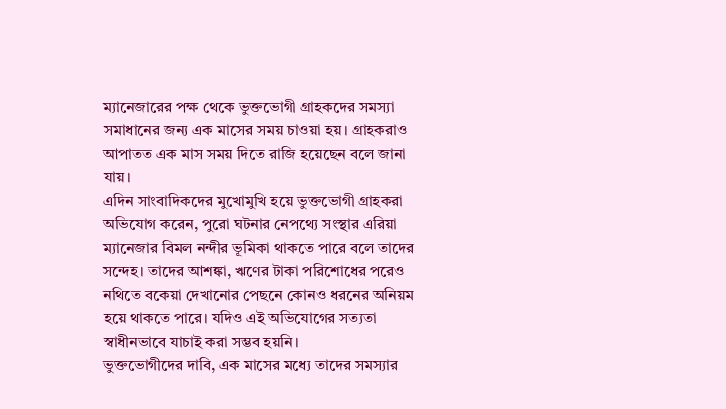ম্যানেজারের পক্ষ থেকে ভুক্তভোগী গ্রাহকদের সমস্যা সমাধানের জন্য এক মাসের সময় চাওয়া হয়। গ্রাহকরাও আপাতত এক মাস সময় দিতে রাজি হয়েছেন বলে জানা যায়।
এদিন সাংবাদিকদের মুখোমুখি হয়ে ভুক্তভোগী গ্রাহকরা অভিযোগ করেন, পুরো ঘটনার নেপথ্যে সংস্থার এরিয়া ম্যানেজার বিমল নন্দীর ভূমিকা থাকতে পারে বলে তাদের সন্দেহ। তাদের আশঙ্কা, ঋণের টাকা পরিশোধের পরেও নথিতে বকেয়া দেখানোর পেছনে কোনও ধরনের অনিয়ম হয়ে থাকতে পারে। যদিও এই অভিযোগের সত্যতা স্বাধীনভাবে যাচাই করা সম্ভব হয়নি।
ভুক্তভোগীদের দাবি, এক মাসের মধ্যে তাদের সমস্যার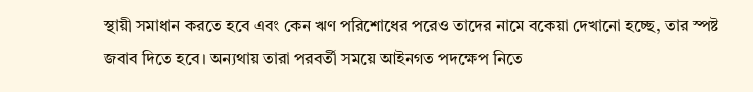স্থায়ী সমাধান করতে হবে এবং কেন ঋণ পরিশোধের পরেও তাদের নামে বকেয়া দেখানো হচ্ছে, তার স্পষ্ট জবাব দিতে হবে। অন্যথায় তারা পরবর্তী সময়ে আইনগত পদক্ষেপ নিতে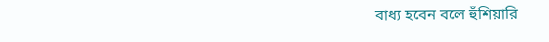বাধ্য হবেন বলে হুঁশিয়ারি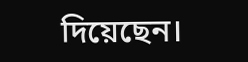দিয়েছেন।